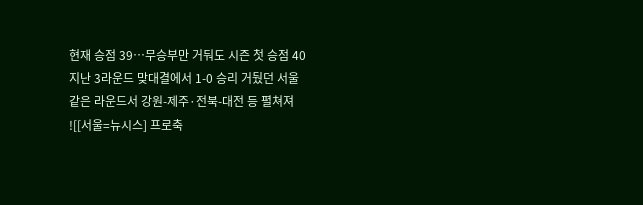현재 승점 39…무승부만 거둬도 시즌 첫 승점 40
지난 3라운드 맞대결에서 1-0 승리 거뒀던 서울
같은 라운드서 강원-제주·전북-대전 등 펼쳐져
![[서울=뉴시스] 프로축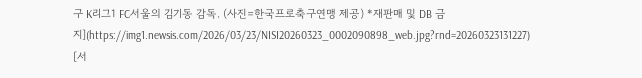구 K리그1 FC서울의 김기동 감독. (사진=한국프로축구연맹 제공) *재판매 및 DB 금지](https://img1.newsis.com/2026/03/23/NISI20260323_0002090898_web.jpg?rnd=20260323131227)
[서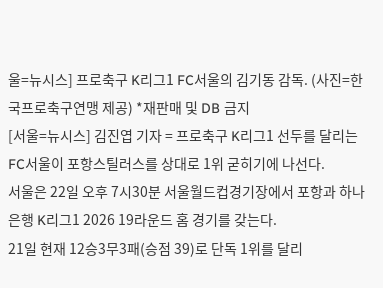울=뉴시스] 프로축구 K리그1 FC서울의 김기동 감독. (사진=한국프로축구연맹 제공) *재판매 및 DB 금지
[서울=뉴시스] 김진엽 기자 = 프로축구 K리그1 선두를 달리는 FC서울이 포항스틸러스를 상대로 1위 굳히기에 나선다.
서울은 22일 오후 7시30분 서울월드컵경기장에서 포항과 하나은행 K리그1 2026 19라운드 홈 경기를 갖는다.
21일 현재 12승3무3패(승점 39)로 단독 1위를 달리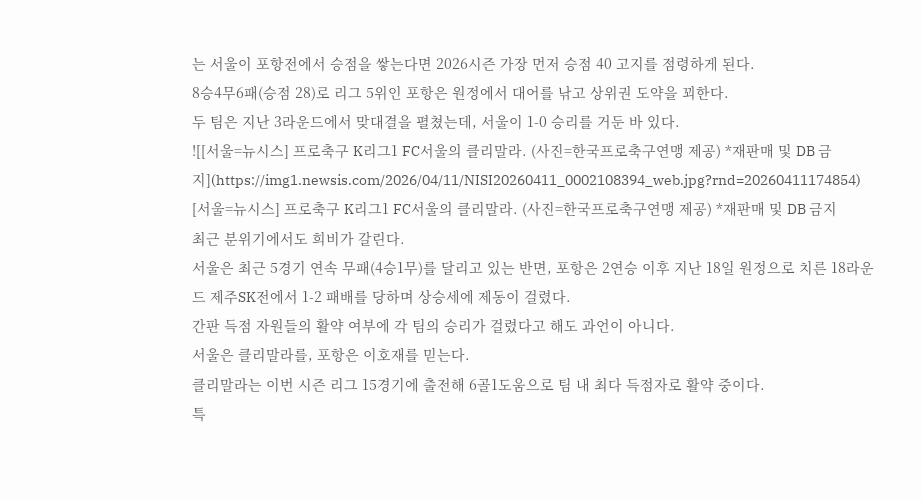는 서울이 포항전에서 승점을 쌓는다면 2026시즌 가장 먼저 승점 40 고지를 점령하게 된다.
8승4무6패(승점 28)로 리그 5위인 포항은 원정에서 대어를 낚고 상위권 도약을 꾀한다.
두 팀은 지난 3라운드에서 맞대결을 펼쳤는데, 서울이 1-0 승리를 거둔 바 있다.
![[서울=뉴시스] 프로축구 K리그1 FC서울의 클리말라. (사진=한국프로축구연맹 제공) *재판매 및 DB 금지](https://img1.newsis.com/2026/04/11/NISI20260411_0002108394_web.jpg?rnd=20260411174854)
[서울=뉴시스] 프로축구 K리그1 FC서울의 클리말라. (사진=한국프로축구연맹 제공) *재판매 및 DB 금지
최근 분위기에서도 희비가 갈린다.
서울은 최근 5경기 연속 무패(4승1무)를 달리고 있는 반면, 포항은 2연승 이후 지난 18일 원정으로 치른 18라운드 제주SK전에서 1-2 패배를 당하며 상승세에 제동이 걸렸다.
간판 득점 자원들의 활약 여부에 각 팀의 승리가 걸렸다고 해도 과언이 아니다.
서울은 클리말라를, 포항은 이호재를 믿는다.
클리말라는 이번 시즌 리그 15경기에 출전해 6골1도움으로 팀 내 최다 득점자로 활약 중이다.
특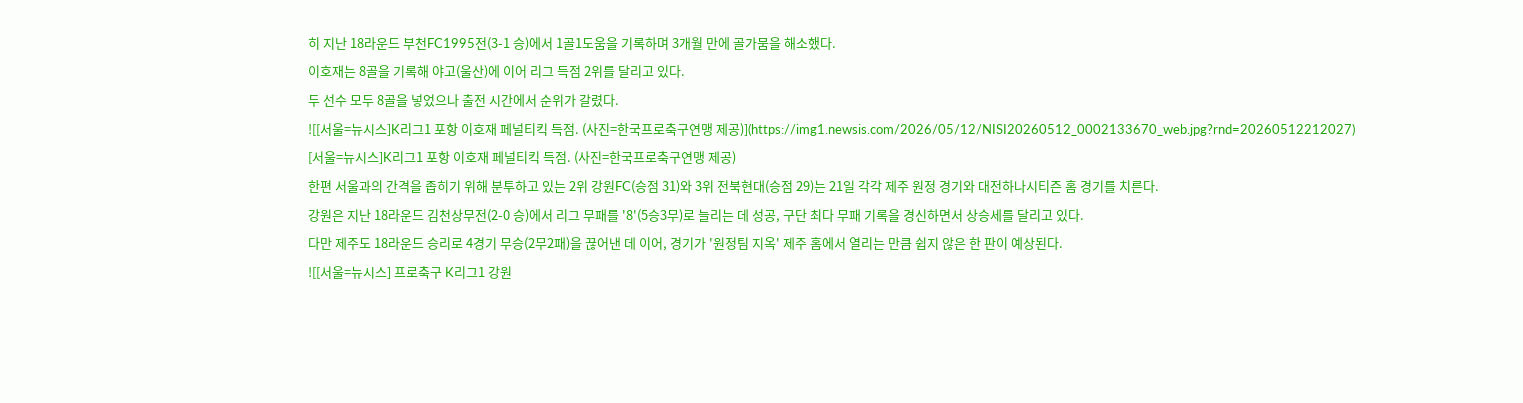히 지난 18라운드 부천FC1995전(3-1 승)에서 1골1도움을 기록하며 3개월 만에 골가뭄을 해소했다.
이호재는 8골을 기록해 야고(울산)에 이어 리그 득점 2위를 달리고 있다.
두 선수 모두 8골을 넣었으나 출전 시간에서 순위가 갈렸다.
![[서울=뉴시스]K리그1 포항 이호재 페널티킥 득점. (사진=한국프로축구연맹 제공)](https://img1.newsis.com/2026/05/12/NISI20260512_0002133670_web.jpg?rnd=20260512212027)
[서울=뉴시스]K리그1 포항 이호재 페널티킥 득점. (사진=한국프로축구연맹 제공)
한편 서울과의 간격을 좁히기 위해 분투하고 있는 2위 강원FC(승점 31)와 3위 전북현대(승점 29)는 21일 각각 제주 원정 경기와 대전하나시티즌 홈 경기를 치른다.
강원은 지난 18라운드 김천상무전(2-0 승)에서 리그 무패를 '8'(5승3무)로 늘리는 데 성공, 구단 최다 무패 기록을 경신하면서 상승세를 달리고 있다.
다만 제주도 18라운드 승리로 4경기 무승(2무2패)을 끊어낸 데 이어, 경기가 '원정팀 지옥' 제주 홈에서 열리는 만큼 쉽지 않은 한 판이 예상된다.
![[서울=뉴시스] 프로축구 K리그1 강원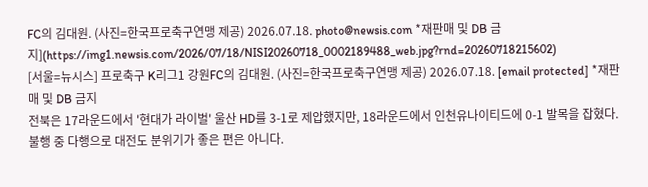FC의 김대원. (사진=한국프로축구연맹 제공) 2026.07.18. photo@newsis.com *재판매 및 DB 금지](https://img1.newsis.com/2026/07/18/NISI20260718_0002189488_web.jpg?rnd=20260718215602)
[서울=뉴시스] 프로축구 K리그1 강원FC의 김대원. (사진=한국프로축구연맹 제공) 2026.07.18. [email protected] *재판매 및 DB 금지
전북은 17라운드에서 '현대가 라이벌' 울산 HD를 3-1로 제압했지만, 18라운드에서 인천유나이티드에 0-1 발목을 잡혔다.
불행 중 다행으로 대전도 분위기가 좋은 편은 아니다.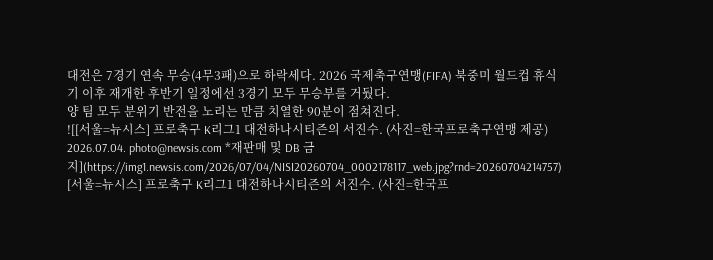대전은 7경기 연속 무승(4무3패)으로 하락세다. 2026 국제축구연맹(FIFA) 북중미 월드컵 휴식기 이후 재개한 후반기 일정에선 3경기 모두 무승부를 거뒀다.
양 팀 모두 분위기 반전을 노리는 만큼 치열한 90분이 점쳐진다.
![[서울=뉴시스] 프로축구 K리그1 대전하나시티즌의 서진수. (사진=한국프로축구연맹 제공) 2026.07.04. photo@newsis.com *재판매 및 DB 금지](https://img1.newsis.com/2026/07/04/NISI20260704_0002178117_web.jpg?rnd=20260704214757)
[서울=뉴시스] 프로축구 K리그1 대전하나시티즌의 서진수. (사진=한국프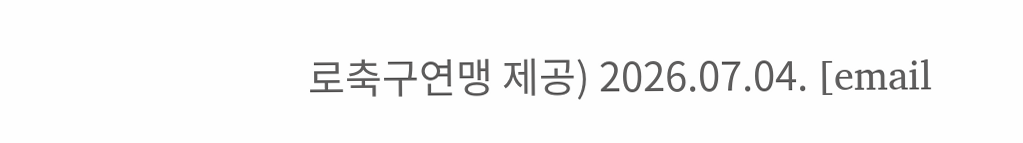로축구연맹 제공) 2026.07.04. [email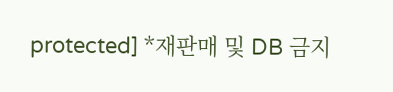protected] *재판매 및 DB 금지